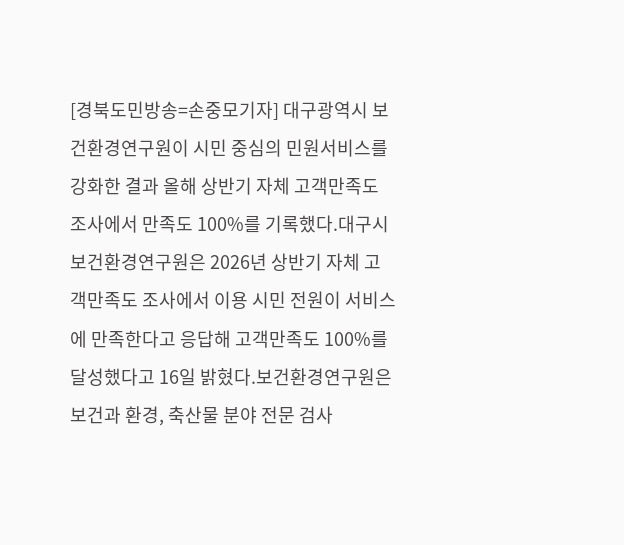[경북도민방송=손중모기자] 대구광역시 보건환경연구원이 시민 중심의 민원서비스를 강화한 결과 올해 상반기 자체 고객만족도 조사에서 만족도 100%를 기록했다.대구시 보건환경연구원은 2026년 상반기 자체 고객만족도 조사에서 이용 시민 전원이 서비스에 만족한다고 응답해 고객만족도 100%를 달성했다고 16일 밝혔다.보건환경연구원은 보건과 환경, 축산물 분야 전문 검사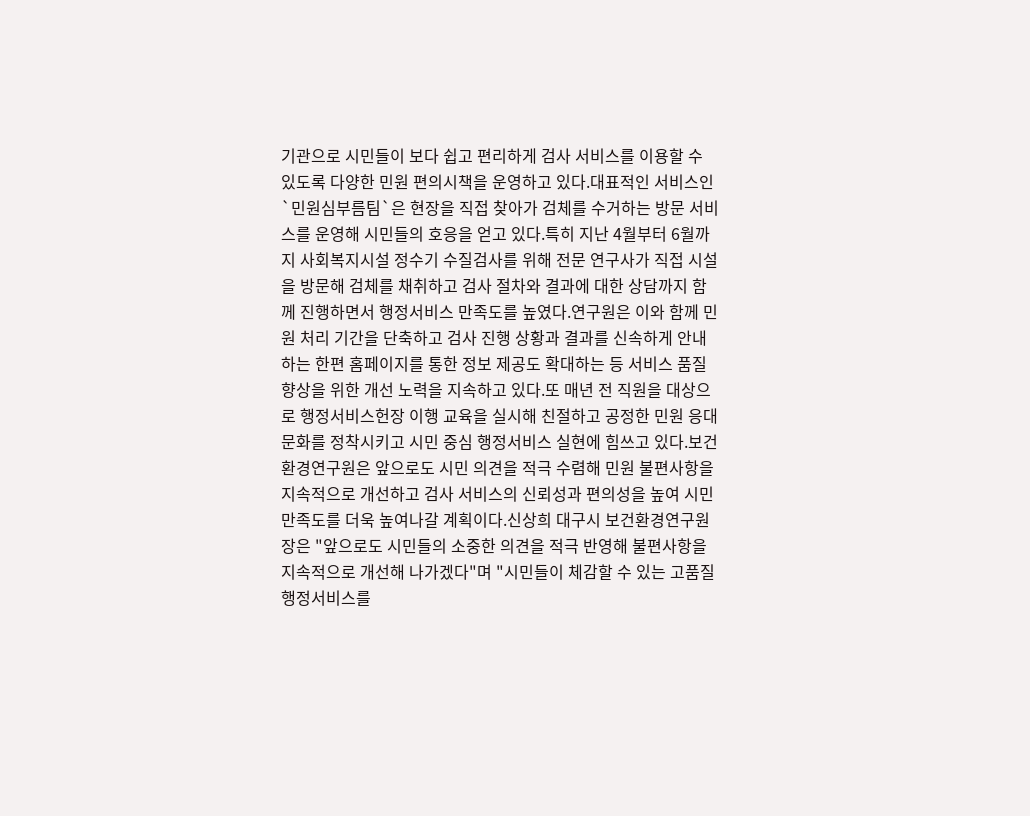기관으로 시민들이 보다 쉽고 편리하게 검사 서비스를 이용할 수 있도록 다양한 민원 편의시책을 운영하고 있다.대표적인 서비스인 `민원심부름팀`은 현장을 직접 찾아가 검체를 수거하는 방문 서비스를 운영해 시민들의 호응을 얻고 있다.특히 지난 4월부터 6월까지 사회복지시설 정수기 수질검사를 위해 전문 연구사가 직접 시설을 방문해 검체를 채취하고 검사 절차와 결과에 대한 상담까지 함께 진행하면서 행정서비스 만족도를 높였다.연구원은 이와 함께 민원 처리 기간을 단축하고 검사 진행 상황과 결과를 신속하게 안내하는 한편 홈페이지를 통한 정보 제공도 확대하는 등 서비스 품질 향상을 위한 개선 노력을 지속하고 있다.또 매년 전 직원을 대상으로 행정서비스헌장 이행 교육을 실시해 친절하고 공정한 민원 응대 문화를 정착시키고 시민 중심 행정서비스 실현에 힘쓰고 있다.보건환경연구원은 앞으로도 시민 의견을 적극 수렴해 민원 불편사항을 지속적으로 개선하고 검사 서비스의 신뢰성과 편의성을 높여 시민 만족도를 더욱 높여나갈 계획이다.신상희 대구시 보건환경연구원장은 "앞으로도 시민들의 소중한 의견을 적극 반영해 불편사항을 지속적으로 개선해 나가겠다"며 "시민들이 체감할 수 있는 고품질 행정서비스를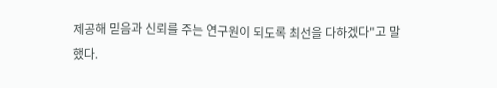제공해 믿음과 신뢰를 주는 연구원이 되도록 최선을 다하겠다"고 말했다.